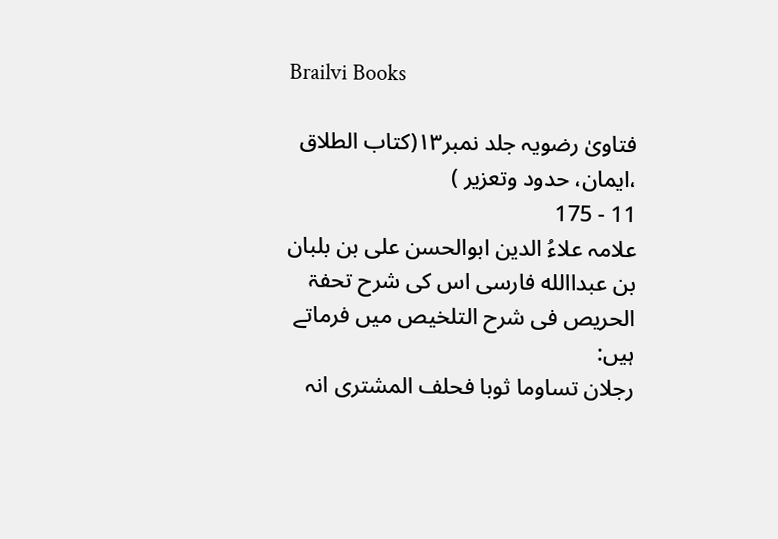Brailvi Books

فتاویٰ رضویہ جلد نمبر۱۳(کتاب الطلاق ،ایمان، حدود وتعزیر )
11 - 175
علامہ علاءُ الدین ابوالحسن علی بن بلبان بن عبداالله فارسی اس کی شرح تحفۃ الحریص فی شرح التلخیص میں فرماتے ہیں:
رجلان تساوما ثوبا فحلف المشتری انہ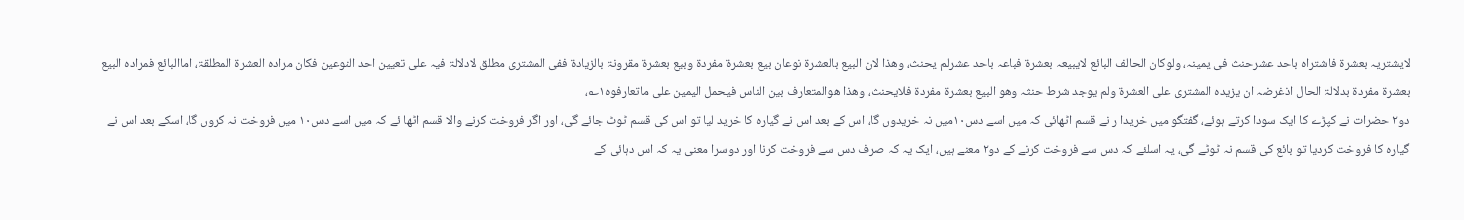لایشتریہ بعشرۃ فاشتراہ باحد عشرحنث فی یمینہ، ولوکان الحالف البائع لایبیعہ بعشرۃ فباعہ باحد عشرلم یحنث، وھذا لان البیع بالعشرۃ نوعان بیع بعشرۃ مفردۃ وبیع بعشرۃ مقرونۃ بالزیادۃ ففی المشتری مطلق لادلالۃ فیہ علی تعیین احد النوعین فکان مرادہ العشرۃ المطلقۃ، اماالبائع فمرادہ البیع بعشرۃ مفردۃ بدلالۃ الحال اذغرضہ ان یزیدہ المشتری علی العشرۃ ولم یوجد شرط حنثہ وھو البیع بعشرۃ مفردۃ فلایحنث، وھذا ھوالمتعارف بین الناس فیحمل الیمین علی ماتعارفوہ۱؎،
دو۲ حضرات نے کپڑے کا ایک سودا کرتے ہوئے، گفتگو میں خریدا ر نے قسم اٹھائی کہ میں اسے دس۱۰میں نہ خریدوں گا، اس کے بعد اس نے گیارہ کا خرید لیا تو اس کی قسم ٹوٹ جائے گی، اور اگر فروخت کرنے والا قسم اٹھا ئے کہ میں اسے دس۱۰ میں فروخت نہ کروں گا، اسکے بعد اس نے گیارہ کا فروخت کردیا تو بائع کی قسم نہ ٹوٹے گی، یہ اسلئے کہ دس سے فروخت کرنے کے دو۲ معنے ہیں، ایک یہ کہ صرف دس سے فروخت کرنا اور دوسرا معنی یہ کہ اس دہائی کے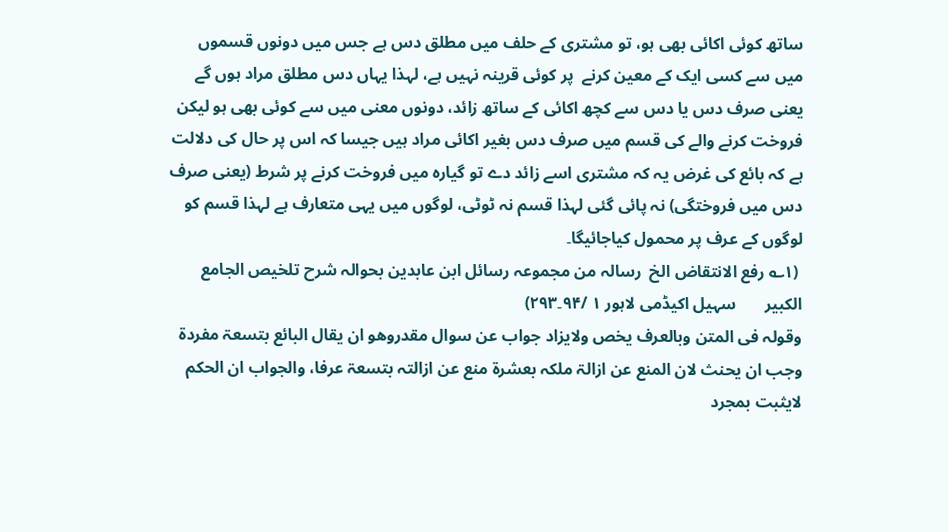ساتھ کوئی اکائی بھی ہو، تو مشتری کے حلف میں مطلق دس ہے جس میں دونوں قسموں میں سے کسی ایک کے معین کرنے  پر کوئی قرینہ نہیں ہے، لہذا یہاں دس مطلق مراد ہوں گے یعنی صرف دس یا دس سے کچھ اکائی کے ساتھ زائد، دونوں معنی میں سے کوئی بھی ہو لیکن فروخت کرنے والے کی قسم میں صرف دس بغیر اکائی مراد ہیں جیسا کہ اس پر حال کی دلالت ہے کہ بائع کی غرض یہ کہ مشتری اسے زائد دے تو گیارہ میں فروخت کرنے پر شرط (یعنی صرف دس میں فروختگی) نہ پائی گئی لہذا قسم نہ ٹوٹی، لوگوں میں یہی متعارف ہے لہذا قسم کو لوگوں کے عرف پر محمول کیاجائیگا۔
 (۱؎ رفع الانتقاض الخ  رسالہ من مجموعہ رسائل ابن عابدین بحوالہ شرح تلخیص الجامع الکبیر       سہیل اکیڈمی لاہور ۱ /۹۴۔۲۹۳)
وقولہ فی المتن وبالعرف یخص ولایزاد جواب عن سوال مقدروھو ان یقال البائع بتسعۃ مفردۃ وجب ان یحنث لان المنع عن ازالۃ ملکہ بعشرۃ منع عن ازالتہ بتسعۃ عرفا، والجواب ان الحکم لایثبت بمجرد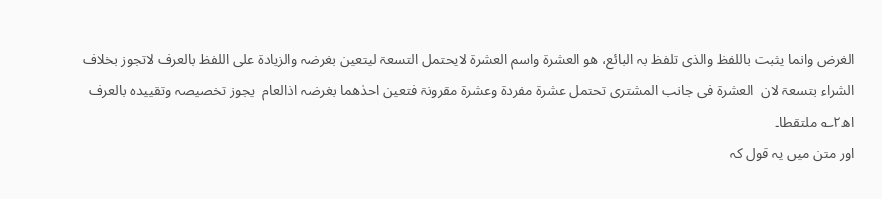الغرض وانما یثبت باللفظ والذی تلفظ بہ البائع، ھو العشرۃ واسم العشرۃ لایحتمل التسعۃ لیتعین بغرضہ والزیادۃ علی اللفظ بالعرف لاتجوز بخلاف الشراء بتسعۃ لان  العشرۃ فی جانب المشتری تحتمل عشرۃ مفردۃ وعشرۃ مقرونۃ فتعین احدٰھما بغرضہ اذالعام  یجوز تخصیصہ وتقییدہ بالعرف اھ۲؎ ملتقطا۔
اور متن میں یہ قول کہ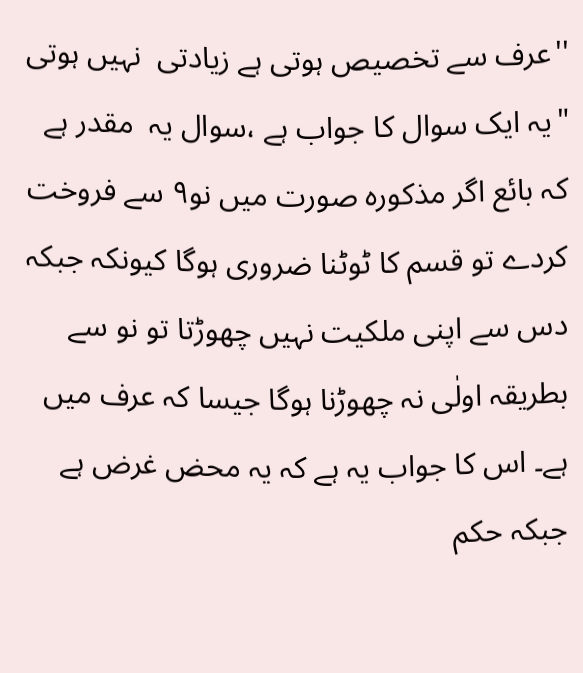''عرف سے تخصیص ہوتی ہے زیادتی  نہیں ہوتی "یہ ایک سوال کا جواب ہے ،سوال یہ  مقدر ہے کہ بائع اگر مذکورہ صورت میں نو۹ سے فروخت کردے تو قسم کا ٹوٹنا ضروری ہوگا کیونکہ جبکہ دس سے اپنی ملکیت نہیں چھوڑتا تو نو سے بطریقہ اولٰی نہ چھوڑنا ہوگا جیسا کہ عرف میں ہے۔ اس کا جواب یہ ہے کہ یہ محض غرض ہے جبکہ حکم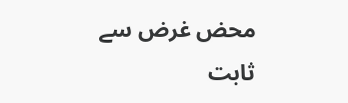محض غرض سے ثابت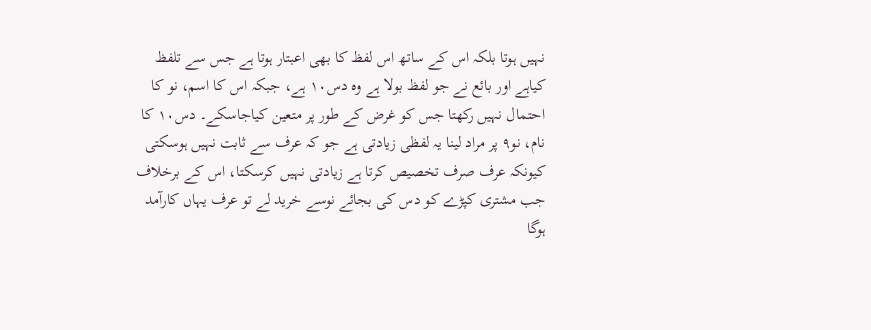نہیں ہوتا بلکہ اس کے ساتھ اس لفظ کا بھی اعبتار ہوتا ہے جس سے تلفظ کیاہے اور بائع نے جو لفظ بولا ہے وہ دس۱۰ ہے، جبکہ اس کا اسم، نو کا احتمال نہیں رکھتا جس کو غرض کے طور پر متعین کیاجاسکے۔ دس۱۰ کا نام، نو۹ پر مراد لینا یہ لفظی زیادتی ہے جو کہ عرف سے ثابت نہیں ہوسکتی کیونکہ عرف صرف تخصیص کرتا ہے زیادتی نہیں کرسکتا، اس کے برخلاف جب مشتری کپڑے کو دس کی بجائے نوسے خرید لے تو عرف یہاں کارآمد ہوگا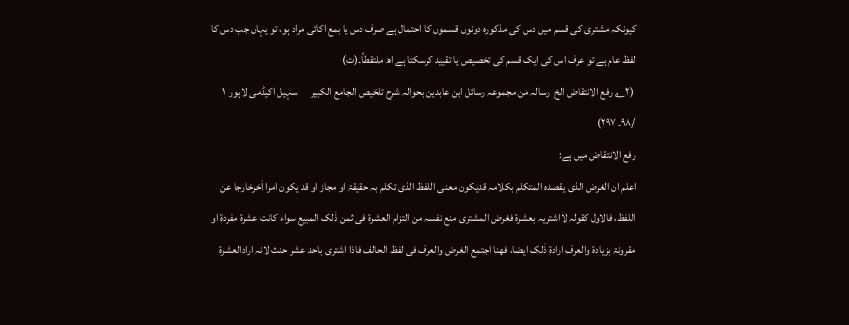کیونکہ مشتری کی قسم میں دس کی مذکورہ دونوں قسموں کا احتمال ہے صرف دس یا بمع اکائی مراد ہو، تو یہاں جب دس کا لفظ عام ہے تو عرف اس کی ایک قسم کی تخصیص یا تقیید کرسکتا ہے اھ ملتقطاً۔(ت)
 (۲؎ رفع الانتقاض الخ  رسالہ من مجموعہ رسائل ابن عابدین بحوالہ شرح تلخیص الجامع الکبیر      سہیل اکیڈمی لاہور  ۱ /۹۸۔ ۲۹۷)
رفع الانتقاض میں ہے:
اعلم ان الغرض الذی یقصدہ المتکلم بکلامہ قدیکون معنی اللفظ الذی تکلم بہ حقیقۃ او مجاز او قد یکون امرا اٰخرخارجا عن اللفظ، فالاول کقولہ لااشتریہ بعشرۃ فغرض المشتری منع نفسہ من التزام العشرۃ فی ثمن ذٰلک المبیع سواء کانت عشرۃ مفردۃ او مقرونۃ بزیادۃ والعرف ارادۃ ذٰلک ایضا، فھنا اجتمع الغرض والعرف فی لفظ الحالف فاذا اشتری باحد عشر حنث لانہ ارادالعشرۃ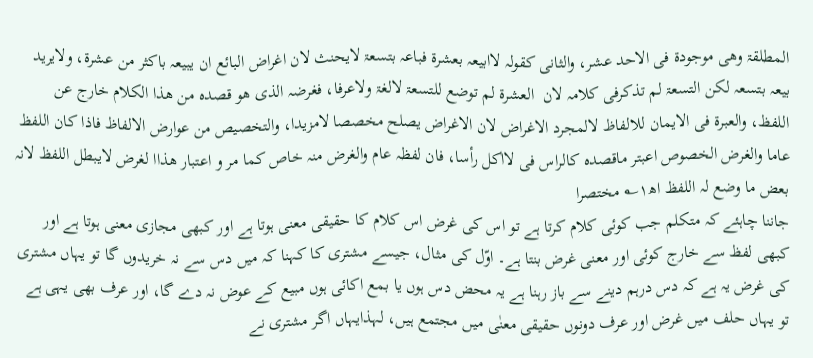المطلقۃ وھی موجودۃ فی الاحد عشر، والثانی کقولہ لاابیعہ بعشرۃ فباعہ بتسعۃ لایحنث لان اغراض البائع ان یبیعہ باکثر من عشرۃ، ولایرید بیعہ بتسعہ لکن التسعۃ لم تذکرفی کلامہ لان  العشرۃ لم توضع للتسعۃ لالغۃ ولاعرفا، فغرضہ الذی ھو قصدہ من ھذا الکلام خارج عن اللفظ، والعبرۃ فی الایمان للالفاظ لالمجرد الاغراض لان الاغراض یصلح مخصصا لامزیدا، والتخصیص من عوارض الالفاظ فاذا کان اللفظ عاما والغرض الخصوص اعبتر ماقصدہ کالراس فی لااٰکل رأسا، فان لفظہ عام والغرض منہ خاص کما مر و اعتبار ھذاا لغرض لایبطل اللفظ لانہ بعض ما وضع لہ اللفظ اھ۱؎ مختصرا
جاننا چاہئے کہ متکلم جب کوئی کلام کرتا ہے تو اس کی غرض اس کلام کا حقیقی معنی ہوتا ہے اور کبھی مجازی معنی ہوتا ہے اور کبھی لفظ سے خارج کوئی اور معنی غرض بنتا ہے۔ اوّل کی مثال، جیسے مشتری کا کہنا کہ میں دس سے نہ خریدوں گا تو یہاں مشتری کی غرض یہ ہے کہ دس درہم دینے سے باز رہنا ہے یہ محض دس ہوں یا بمع اکائی ہوں مبیع کے عوض نہ دے گا، اور عرف بھی یہی ہے تو یہاں حلف میں غرض اور عرف دونوں حقیقی معنٰی میں مجتمع ہیں، لہذایہاں اگر مشتری نے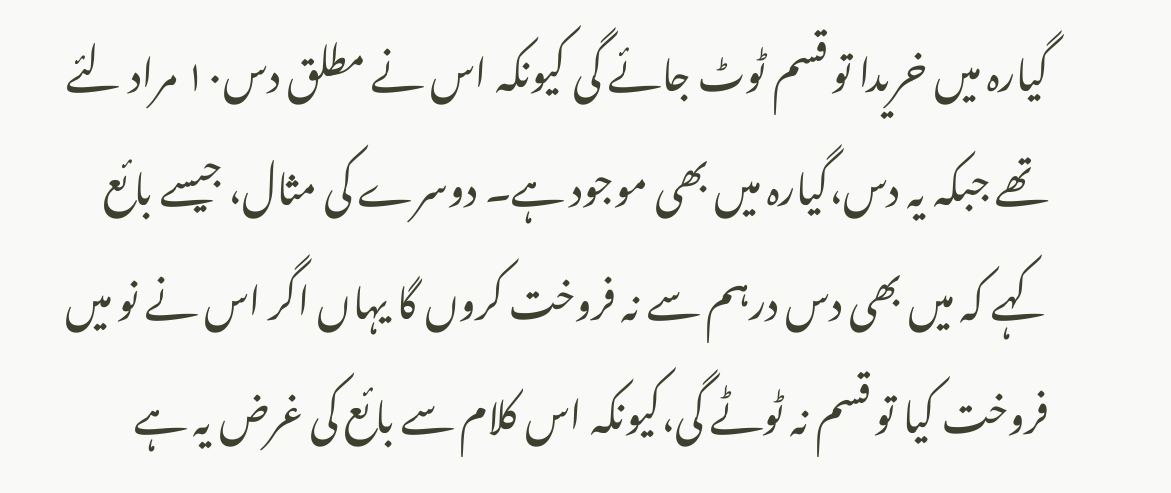گیارہ میں خریدا تو قسم ٹوٹ جائے گی کیونکہ اس نے مطلق دس۱۰ مراد لئے تھے جبکہ یہ دس،گیارہ میں بھی موجود ہے۔ دوسرے کی مثال، جیسے بائع کہے کہ میں بھی دس درہم سے نہ فروخت کروں گا یہاں اگر اس نے نو میں فروخت کیا تو قسم نہ ٹوٹے گی،کیونکہ اس کلام سے بائع کی غرض یہ ہے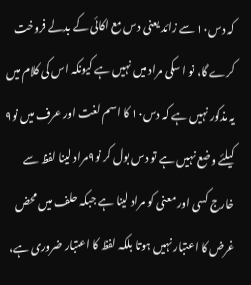کہ دس۱۰ سے زائد یعنی دس مع اکائی کے بدلے فروخت کرے گا، نو ا سکی مراد میں نہیں ہے کیونکہ اس کی کلام میں یہ مذکور نہیں ہے کہ دس۱۰ کا اسم لغت اور عرف میں نو۹ کیلئے وضع نہیں ہے تو دس بول کر نو۹مراد لینا لفظ سے خارج کسی اور معنی کو مراد لینا ہے جبکہ حلف میں محض غرض کا اعتبار نہیں ہوتا بلکہ لفظ کا اعتبار ضروری ہے،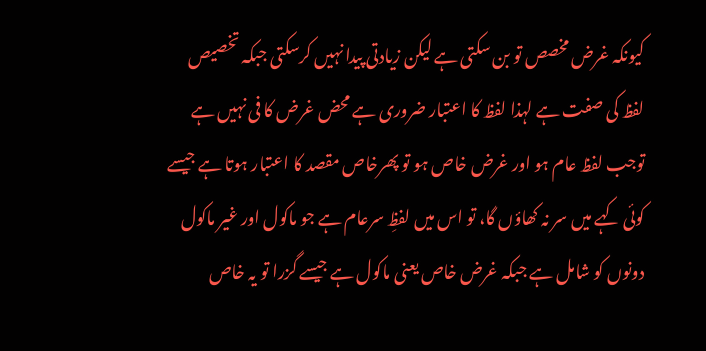کیونکہ غرض مخصص تو بن سکتی ہے لیکن زیادتی پیدا نہیں کرسکتی جبکہ تخصیص لفظ کی صفت ہے لہذا لفظ کا اعتبار ضروری ہے محض غرض کا فی نہیں ہے توجب لفظ عام ہو اور غرض خاص ہو تو پھرخاص مقصد کا اعتبار ہوتا ہے جیسے کوئی کہے میں سر نہ کھاؤں گا، تو اس میں لفظِ سرعام ہے جو ماکول اور غیر ماکول دونوں کو شامل ہے جبکہ غرض خاص یعنی ماکول ہے جیسے گزرا تو یہ خاص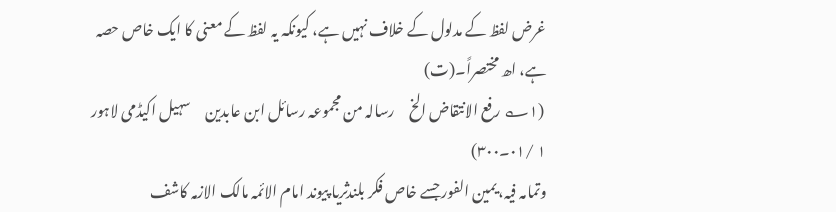غرض لفظ کے مدلول کے خلاف نہیں ہے، کیونکہ یہ لفظ کے معنی کا ایک خاص حصہ ہے، اھ مختصراً۔(ت)
 (۱؎ رفع الانتقاض الخ     رسالہ من مجموعہ رسائل ابن عابدین     سہیل اکیڈمی لاہور     ۱ /۰۱۔۳۰۰)
وتمامہ فیہ، یمین الفور جسے خاص فکر بلندثریا پیوند امام الائمہ مالک الازمہ کاشف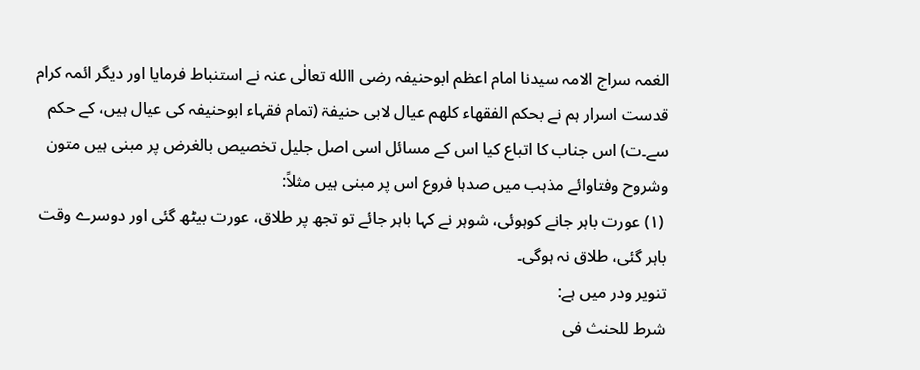الغمہ سراج الامہ سیدنا امام اعظم ابوحنیفہ رضی االله تعالٰی عنہ نے استنباط فرمایا اور دیگر ائمہ کرام قدست اسرار ہم نے بحکم الفقھاء کلھم عیال لابی حنیفۃ (تمام فقہاء ابوحنیفہ کی عیال ہیں، کے حکم سے۔ت) اس جناب کا اتباع کیا اس کے مسائل اسی اصل جلیل تخصیص بالغرض پر مبنی ہیں متون وشروح وفتاوائے مذہب میں صدہا فروع اس پر مبنی ہیں مثلاً:
 (۱) عورت باہر جانے کوہوئی، شوہر نے کہا باہر جائے تو تجھ پر طلاق، عورت بیٹھ گئی اور دوسرے وقت باہر گئی، طلاق نہ ہوگی۔
تنویر ودر میں ہے:
شرط للحنث فی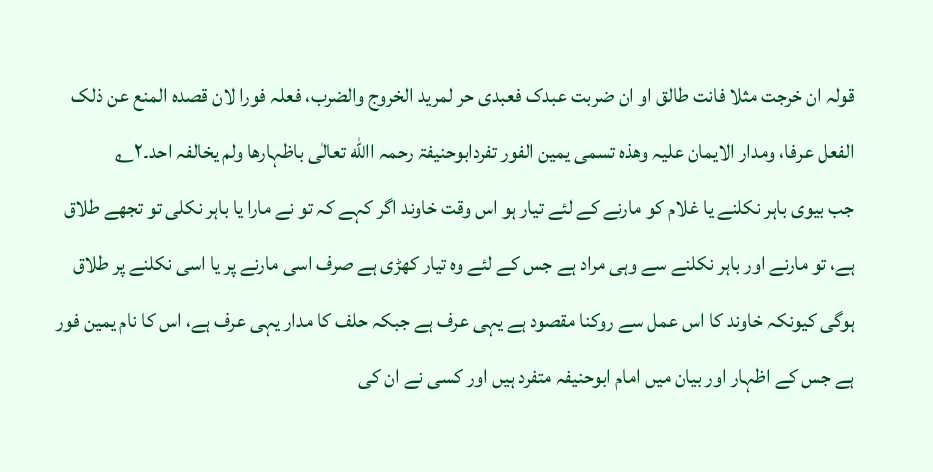قولہ ان خرجت مثلا فانت طالق او ان ضربت عبدک فعبدی حر لمرید الخروج والضرب، فعلہ فورا لان قصدہ المنع عن ذلک الفعل عرفا، ومدار الایمان علیہ وھذہ تسمی یمین الفور تفردابوحنیفۃ رحمہ االله تعالٰی باظہارھا ولم یخالفہ احد۔۲؎
جب بیوی باہر نکلنے یا غلام کو مارنے کے لئے تیار ہو اس وقت خاوند اگر کہے کہ تو نے مارا یا باہر نکلی تو تجھے طلاق ہے، تو مارنے اور باہر نکلنے سے وہی مراد ہے جس کے لئے وہ تیار کھڑی ہے صرف اسی مارنے پر یا اسی نکلنے پر طلاق ہوگی کیونکہ خاوند کا اس عمل سے روکنا مقصود ہے یہی عرف ہے جبکہ حلف کا مدار یہی عرف ہے، اس کا نام یمین فور ہے جس کے اظہار اور بیان میں امام ابوحنیفہ متفرد ہیں اور کسی نے ان کی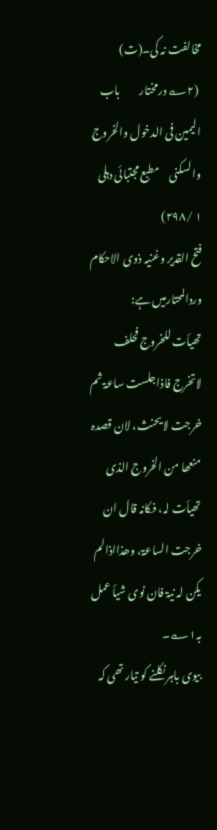مخالفت نہ کی۔(ت)
 (۲؎ درمختار         باب الیمین فی الدخول والخروج والسکنی     مطبع مجتبائی دہلی     ۱ /۲۹۸)
فتح القدیر وغنیہ ذوی الاحکام وردالمحتارمیں ہے:
تھیأت للخروج فحلف لاتخرج فاذاجلست ساعۃ ثم خرجت لایحنث، لان قصدہ منعھا من الخروج الذی تھیأت لہ، فکانہ قال ان خرجت الساعۃ، وھذااذالم یکن لہ نیۃ فان نوی شیأ عمل بہ۱؎۔
بیوی باہر نکلنے کو تیار تھی کہ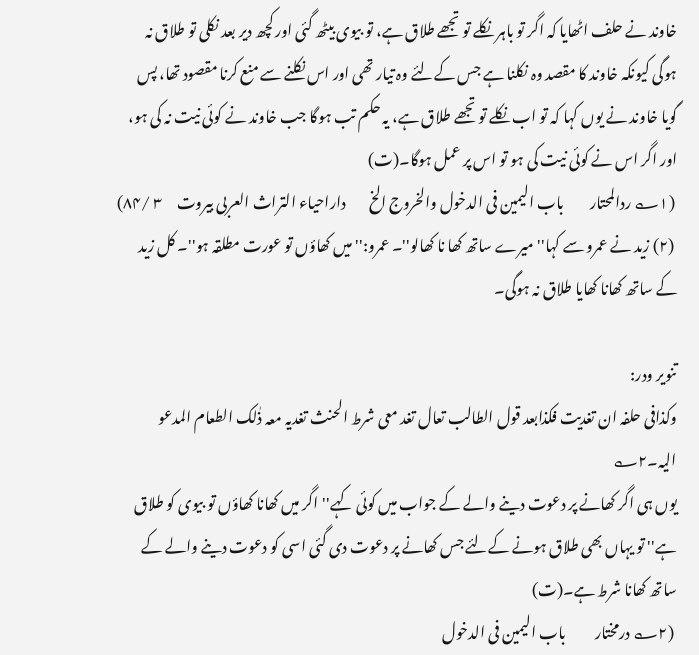خاوند نے حلف اٹھایا کہ اگر تو باہر نکلے تو تجھے طلاق ہے، تو بیوی بیٹھ گئی اور کچھ دیر بعد نکلی تو طلاق نہ ہوگی کیونکہ خاوند کا مقصد وہ نکلنا ہے جس کےلئے وہ تیار تھی اور اس نکلنے سے منع کرنا مقصود تھا، پس گویا خاوند نے یوں کہا کہ تو اب نکلے تو تجھے طلاق ہے، یہ حکم تب ہوگا جب خاوند نے کوئی نیت نہ کی ہو، اور اگر اس نے کوئی نیت کی ہو تو اس پر عمل ہوگا۔(ت)
 (۱؎ ردالمحتار         باب الیمین فی الدخول والخروج الخ        داراحیاء التراث العربی بیروت     ۳ /۸۴)
 (۲) زید نے عمرو سے کہا''میرے ساتھ کھا نا کھالو''۔ عمرو:''میں کھاؤں تو عورت مطلقہ ہو''۔ کل زید کے ساتھ کھانا کھایا طلاق نہ ہوگی۔

تنویر ودر:
وکذافی حلفہ ان تغدیت فکذابعد قول الطالب تعال تغد معی شرط الحنث تغدیہ معہ ذٰلک الطعام المدعو الیہ۔۲؎
یوں ہی اگر کھانے پر دعوت دینے والے کے جواب میں کوئی کہے''اگر میں کھانا کھاؤں تو بیوی کو طلاق ہے'' تو یہاں بھی طلاق ہونے کےلئے جس کھانے پر دعوت دی گئی اسی کو دعوت دینے والے کے ساتھ کھانا شرط ہے۔(ت)
 (۲؎ درمختار          باب الیمین فی الدخول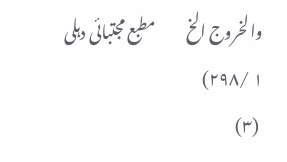والخروج الخ          مطبع مجتبائی دہلی         ۱ /۲۹۸)
 (۳)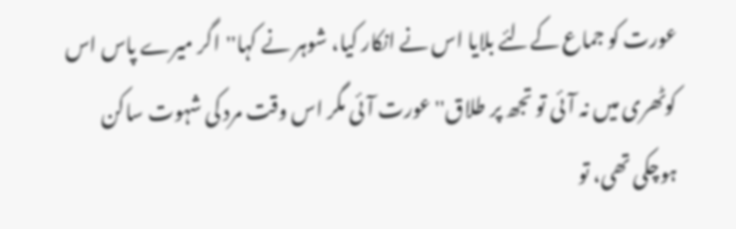عورت کو جماع کےلئے بلایا اس نے انکار کیا، شوہر نے کہا''اگر میرے پاس اس کوٹھری میں نہ آئی تو تجھ پر طلاق'' عورت آئی مگر اس وقت مرد کی شہوت ساکن ہوچکی تھی، تو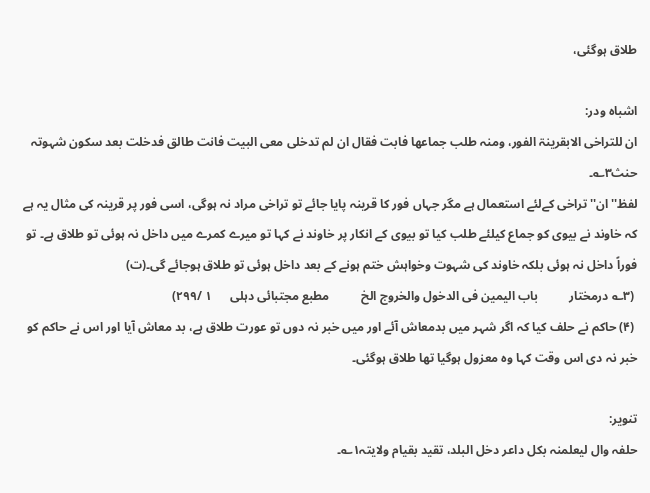طلاق ہوگئی،

اشباہ ودر:
ان للتراخی الابقرینۃ الفور، ومنہ طلب جماعھا فابت فقال ان لم تدخلی معی البیت فانت طالق فدخلت بعد سکون شہوتہ حنث۳؎۔
لفظ''ان'' تراخی کےلئے استعمال ہے مگر جہاں فور کا قرینہ پایا جائے تو تراخی مراد نہ ہوگی، اسی فور پر قرینہ کی مثال یہ ہے کہ خاوند نے بیوی کو جماع کیلئے طلب کیا تو بیوی کے انکار پر خاوند نے کہا تو میرے کمرے میں داخل نہ ہوئی تو طلاق ہے۔ تو فوراً داخل نہ ہوئی بلکہ خاوند کی شہوت وخواہش ختم ہونے کے بعد داخل ہوئی تو طلاق ہوجائے گی۔(ت)
 (۳؎ درمختار          باب الیمین فی الدخول والخروج الخ          مطبع مجتبائی دہلی      ۱ /۲۹۹)
 (۴) حاکم نے حلف کیا کہ اگر شہر میں بدمعاش آئے اور میں خبر نہ دوں تو عورت طلاق ہے، بد معاش آیا اور اس نے حاکم کو خبر نہ دی اس وقت کہا وہ معزول ہوگیا تھا طلاق ہوگئی۔

تنویر:
حلفہ وال لیعلمنہ بکل داعر دخل البلد، تقید بقیام ولایتہ۱؎۔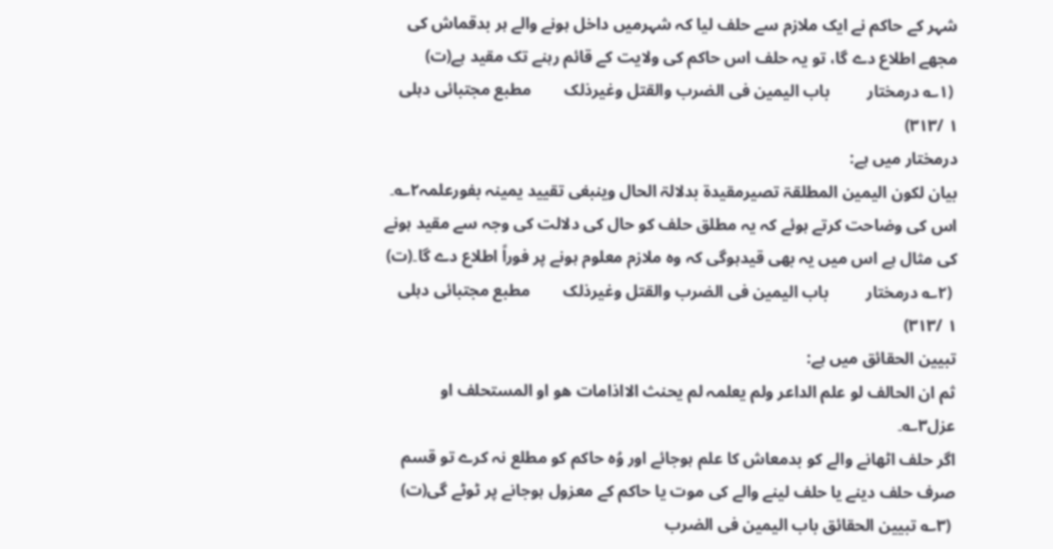شہر کے حاکم نے ایک ملازم سے حلف لیا کہ شہرمیں داخل ہونے والے ہر بدقماش کی مجھے اطلاع دے گا، تو یہ حلف اس حاکم کی ولایت کے قائم رہنے تک مقید ہے(ت)
 (۱؎ درمختار         باب الیمین فی الضرب والقتل وغیرذلک        مطبع مجتبائی دہلی     ۱ /۳۱۳)
درمختار میں ہے:
بیان لکون الیمین المطلقۃ تصیرمقیدۃ بدلالۃ الحال وینبغی تقیید یمینہ بفورعلمہ۲؎۔
اس کی وضاحت کرتے ہوئے کہ یہ مطلق حلف کو حال کی دلالت کی وجہ سے مقید ہونے کی مثال ہے اس میں یہ بھی قیدہوگی کہ وہ ملازم معلوم ہونے پر فوراً اطلاع دے گا۔(ت)
 (۲؎ درمختار         باب الیمین فی الضرب والقتل وغیرذلک        مطبع مجتبائی دہلی     ۱ /۳۱۳)
تبیین الحقائق میں ہے:
ثم ان الحالف لو علم الداعر ولم یعلمہ لم یحنث الااذامات ھو او المستحلف او عزل۳؎۔
اگر حلف اٹھانے والے کو بدمعاش کا علم ہوجائے اور وُہ حاکم کو مطلع نہ کرے تو قسم صرف حلف دینے یا حلف لینے والے کی موت یا حاکم کے معزول ہوجانے پر ٹوٹے گی(ت)
 (۳؎ تبیین الحقائق باب الیمین فی الضرب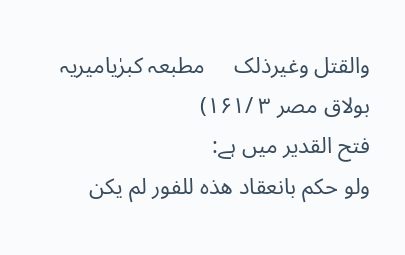والقتل وغیرذلک     مطبعہ کبرٰیامیریہ بولاق مصر ۳ /۱۶۱)
فتح القدیر میں ہے:
ولو حکم بانعقاد ھذہ للفور لم یکن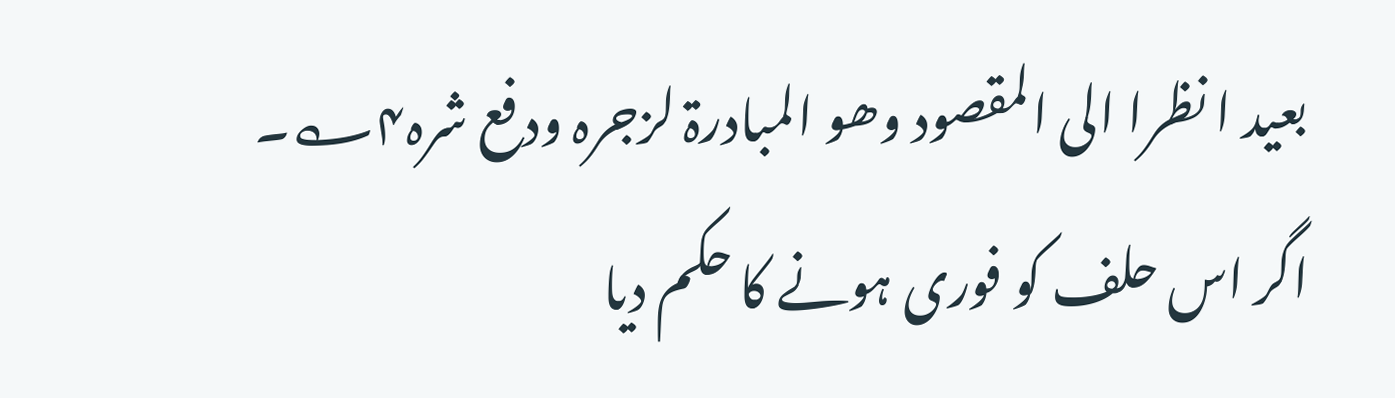بعید ا نظرا الی المقصود وھو المبادرۃ لزجرہ ودفع شرہ۴؎۔
اگر اس حلف کو فوری ہونے کا حکم دیا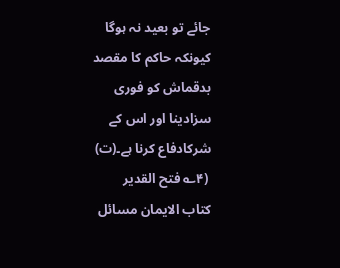جائے تو بعید نہ ہوگا کیونکہ حاکم کا مقصد بدقماش کو فوری سزادینا اور اس کے شرکادفاع کرنا ہے۔(ت)
 (۴؎ فتح القدیر         کتاب الایمان مسائل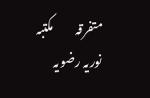متفرقہ         مکتبہ نوریہ رضویہ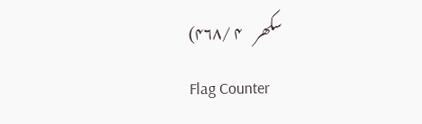سکھر    ۴ /۴۶۸)
Flag Counter